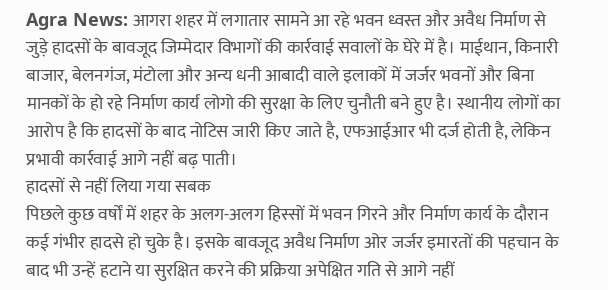Agra News: आगरा शहर में लगातार सामने आ रहे भवन ध्वस्त और अवैध निर्माण से जुड़े हादसों के बावजूद जिम्मेदार विभागों की कार्रवाई सवालों के घेरे में है। माईथान, किनारी बाजार, बेलनगंज, मंटोला और अन्य धनी आबादी वाले इलाकों में जर्जर भवनों और बिना मानकों के हो रहे निर्माण कार्य लोगो की सुरक्षा के लिए चुनौती बने हुए है। स्थानीय लोगों का आरोप है कि हादसों के बाद नोटिस जारी किए जाते है, एफआईआर भी दर्ज होती है, लेकिन प्रभावी कार्रवाई आगे नहीं बढ़ पाती।
हादसों से नहीं लिया गया सबक
पिछले कुछ वर्षों में शहर के अलग-अलग हिस्सों में भवन गिरने और निर्माण कार्य के दौरान कई गंभीर हादसे हो चुके है। इसके बावजूद अवैध निर्माण ओर जर्जर इमारतों की पहचान के बाद भी उन्हें हटाने या सुरक्षित करने की प्रक्रिया अपेक्षित गति से आगे नहीं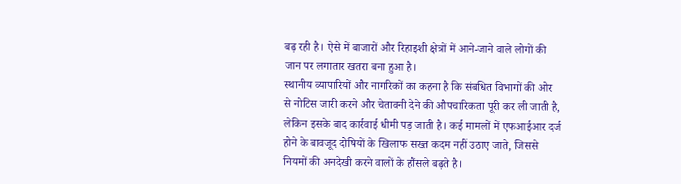बढ़ रही है। ऐसे में बाजारों और रिहाइशी क्षेत्रों में आने-जाने वाले लोगों की जान पर लगातार खतरा बना हुआ है।
स्थानीय व्यापारियों और नागरिकों का कहना है कि संबधित विभागों की ओर से नोटिस जारी करने और चेतावनी देने की औपचारिकता पूरी कर ली जाती है, लेकिन इसके बाद कार्रवाई धीमी पड़ जाती है। कई मामलों में एफआईआर दर्ज होने के बावजूद दोषियों के खिलाफ सख्त कदम नहीं उठाए जाते, जिससे नियमों की अनदेखी करने वालों के हौंसले बढ़ते है।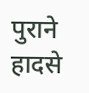पुराने हादसे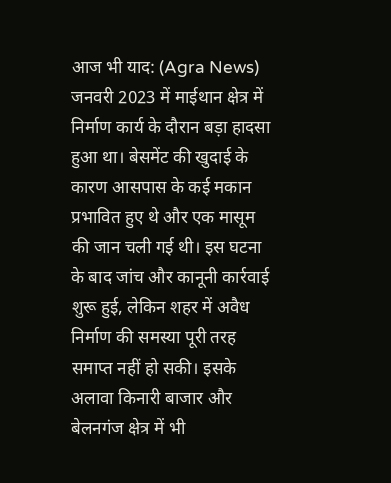आज भी याद: (Agra News)
जनवरी 2023 में माईथान क्षेत्र में निर्माण कार्य के दौरान बड़ा हादसा हुआ था। बेसमेंट की खुदाई के कारण आसपास के कई मकान प्रभावित हुए थे और एक मासूम की जान चली गई थी। इस घटना के बाद जांच और कानूनी कार्रवाई शुरू हुई, लेकिन शहर में अवैध निर्माण की समस्या पूरी तरह समाप्त नहीं हो सकी। इसके अलावा किनारी बाजार और बेलनगंज क्षेत्र में भी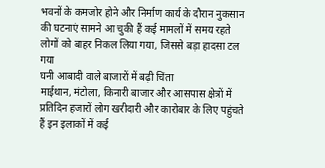भवनों के कमजोर होने और निर्माण कार्य के दौरान नुकसान की घटनाएं सामने आ चुकी हैं कई मामलों में समय रहते लोगों को बाहर निकल लिया गया, जिससे बड़ा हादसा टल गया
घनी आबादी वाले बाजारों में बढ़ी चिंता
माईथान, मंटोला, किनारी बाजार और आसपास क्षेत्रों में प्रतिदिन हजारों लोग खरीदारी और कारोबार के लिए पहुंचते हैं इन इलाकों में कई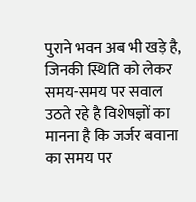पुराने भवन अब भी खड़े है, जिनकी स्थिति को लेकर समय-समय पर सवाल उठते रहे है विशेषज्ञों का मानना है कि जर्जर बवाना का समय पर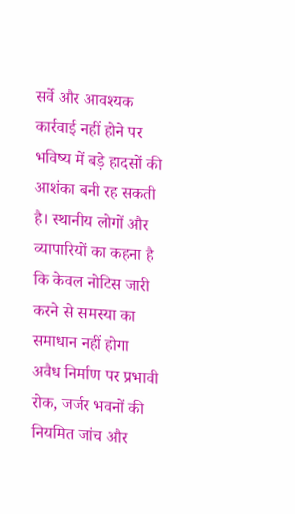सर्वे और आवश्यक कार्रवाई नहीं होने पर भविष्य में बड़े हादसों की आशंका बनी रह सकती है। स्थानीय लोगों और व्यापारियों का कहना है कि केवल नोटिस जारी करने से समस्या का समाधान नहीं होगा अवैध निर्माण पर प्रभावी रोक, जर्जर भवनों की नियमित जांच और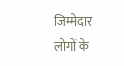जिम्मेदार लोगों के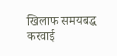खिलाफ समयबद्ध करवाई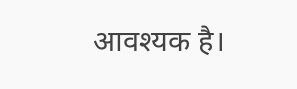आवश्यक है।